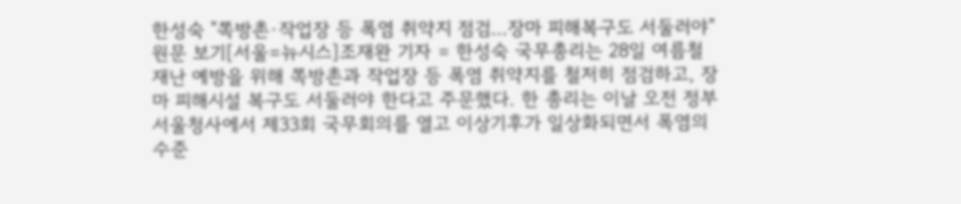한성숙 "쪽방촌·작업장 등 폭염 취약지 점검…장마 피해복구도 서둘러야"
원문 보기[서울=뉴시스]조재완 기자 = 한성숙 국무총리는 28일 여름철 재난 예방을 위해 쪽방촌과 작업장 등 폭염 취약지를 철저히 점검하고, 장마 피해시설 복구도 서둘러야 한다고 주문했다. 한 총리는 이날 오전 정부서울청사에서 제33회 국무회의를 열고 이상기후가 일상화되면서 폭염의 수준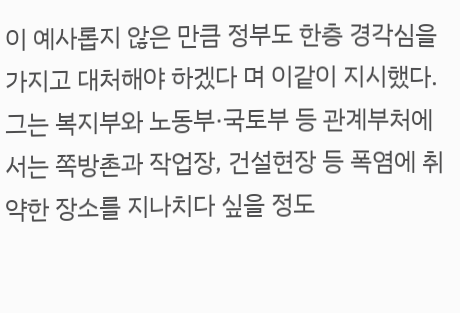이 예사롭지 않은 만큼 정부도 한층 경각심을 가지고 대처해야 하겠다 며 이같이 지시했다. 그는 복지부와 노동부·국토부 등 관계부처에서는 쪽방촌과 작업장, 건설현장 등 폭염에 취약한 장소를 지나치다 싶을 정도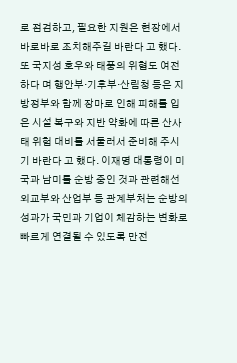로 점검하고, 필요한 지원은 현장에서 바로바로 조치해주길 바란다 고 했다. 또 국지성 호우와 태풍의 위협도 여전하다 며 행안부·기후부·산림청 등은 지방정부와 함께 장마로 인해 피해를 입은 시설 복구와 지반 약화에 따른 산사태 위험 대비를 서둘러서 준비해 주시기 바란다 고 했다. 이재명 대통령이 미국과 남미를 순방 중인 것과 관련해선 외교부와 산업부 등 관계부처는 순방의 성과가 국민과 기업이 체감하는 변화로 빠르게 연결될 수 있도록 만전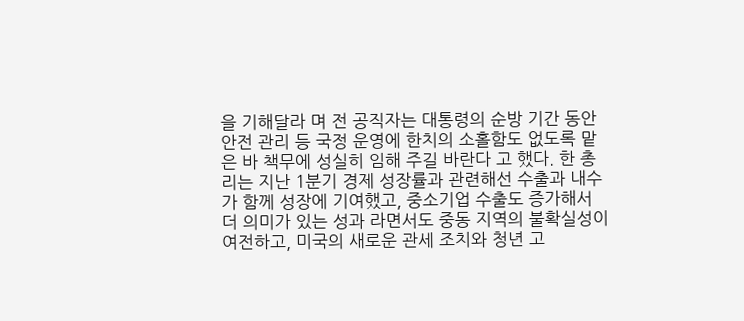을 기해달라 며 전 공직자는 대통령의 순방 기간 동안 안전 관리 등 국정 운영에 한치의 소홀함도 없도록 맡은 바 책무에 성실히 임해 주길 바란다 고 했다. 한 총리는 지난 1분기 경제 성장률과 관련해선 수출과 내수가 함께 성장에 기여했고, 중소기업 수출도 증가해서 더 의미가 있는 성과 라면서도 중동 지역의 불확실성이 여전하고, 미국의 새로운 관세 조치와 청년 고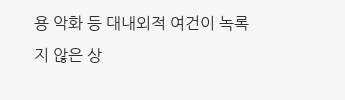용 악화 등 대내외적 여건이 녹록지 않은 상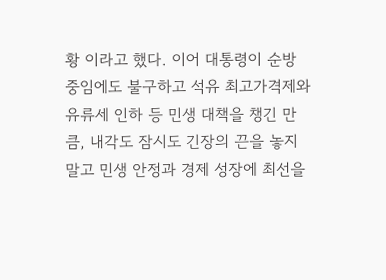황 이라고 했다. 이어 대통령이 순방 중임에도 불구하고 석유 최고가격제와 유류세 인하 등 민생 대책을 챙긴 만큼, 내각도 잠시도 긴장의 끈을 놓지 말고 민생 안정과 경제 성장에 최선을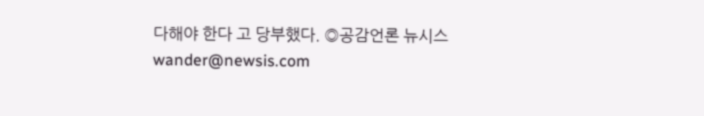다해야 한다 고 당부했다. ◎공감언론 뉴시스 wander@newsis.com